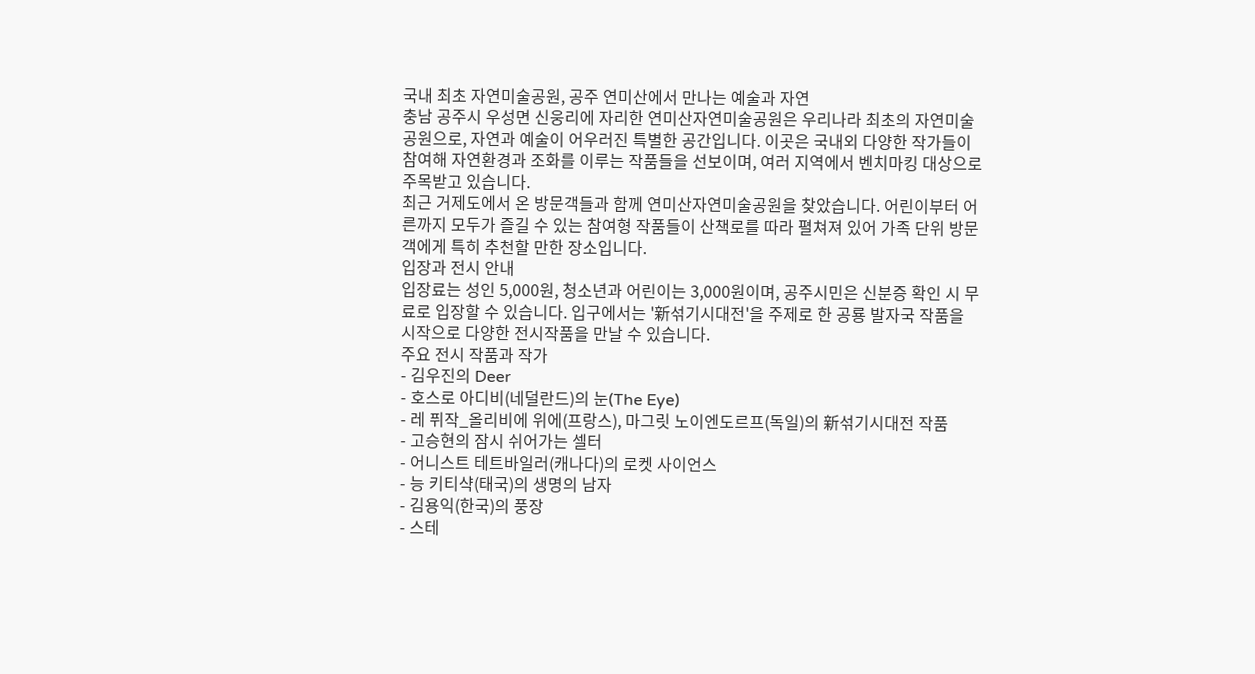국내 최초 자연미술공원, 공주 연미산에서 만나는 예술과 자연
충남 공주시 우성면 신웅리에 자리한 연미산자연미술공원은 우리나라 최초의 자연미술공원으로, 자연과 예술이 어우러진 특별한 공간입니다. 이곳은 국내외 다양한 작가들이 참여해 자연환경과 조화를 이루는 작품들을 선보이며, 여러 지역에서 벤치마킹 대상으로 주목받고 있습니다.
최근 거제도에서 온 방문객들과 함께 연미산자연미술공원을 찾았습니다. 어린이부터 어른까지 모두가 즐길 수 있는 참여형 작품들이 산책로를 따라 펼쳐져 있어 가족 단위 방문객에게 특히 추천할 만한 장소입니다.
입장과 전시 안내
입장료는 성인 5,000원, 청소년과 어린이는 3,000원이며, 공주시민은 신분증 확인 시 무료로 입장할 수 있습니다. 입구에서는 '新섞기시대전'을 주제로 한 공룡 발자국 작품을 시작으로 다양한 전시작품을 만날 수 있습니다.
주요 전시 작품과 작가
- 김우진의 Deer
- 호스로 아디비(네덜란드)의 눈(The Eye)
- 레 퓌작_올리비에 위에(프랑스), 마그릿 노이엔도르프(독일)의 新섞기시대전 작품
- 고승현의 잠시 쉬어가는 셀터
- 어니스트 테트바일러(캐나다)의 로켓 사이언스
- 능 키티샥(태국)의 생명의 남자
- 김용익(한국)의 풍장
- 스테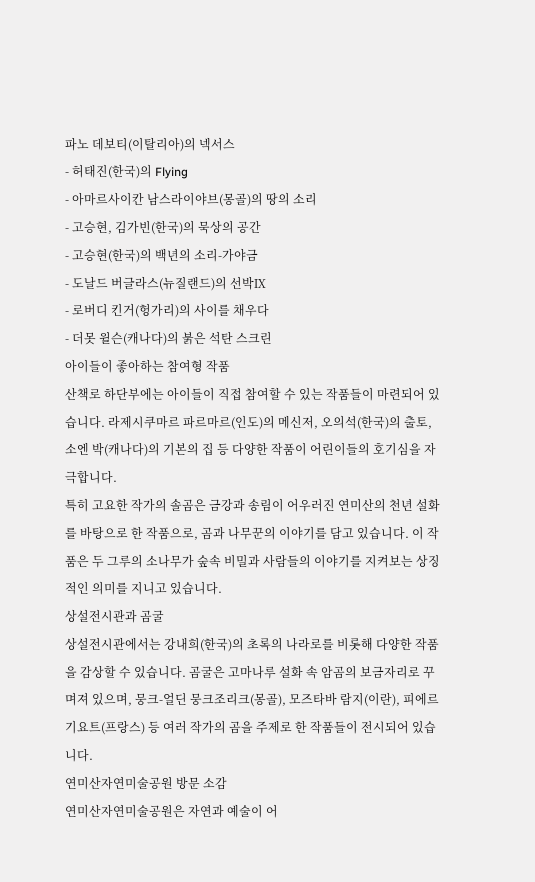파노 데보티(이탈리아)의 넥서스
- 허태진(한국)의 Flying
- 아마르사이칸 남스라이야브(몽골)의 땅의 소리
- 고승현, 김가빈(한국)의 묵상의 공간
- 고승현(한국)의 백년의 소리-가야금
- 도날드 버글라스(뉴질랜드)의 선박Ⅸ
- 로버디 킨거(헝가리)의 사이를 채우다
- 더못 윌슨(캐나다)의 붉은 석탄 스크린
아이들이 좋아하는 참여형 작품
산책로 하단부에는 아이들이 직접 참여할 수 있는 작품들이 마련되어 있습니다. 라제시쿠마르 파르마르(인도)의 메신저, 오의석(한국)의 출토, 소엔 박(캐나다)의 기본의 집 등 다양한 작품이 어린이들의 호기심을 자극합니다.
특히 고요한 작가의 솔곰은 금강과 송림이 어우러진 연미산의 천년 설화를 바탕으로 한 작품으로, 곰과 나무꾼의 이야기를 담고 있습니다. 이 작품은 두 그루의 소나무가 숲속 비밀과 사람들의 이야기를 지켜보는 상징적인 의미를 지니고 있습니다.
상설전시관과 곰굴
상설전시관에서는 강내희(한국)의 초록의 나라로를 비롯해 다양한 작품을 감상할 수 있습니다. 곰굴은 고마나루 설화 속 암곰의 보금자리로 꾸며져 있으며, 뭉크-얼딘 뭉크조리크(몽골), 모즈타바 람지(이란), 피에르 기요트(프랑스) 등 여러 작가의 곰을 주제로 한 작품들이 전시되어 있습니다.
연미산자연미술공원 방문 소감
연미산자연미술공원은 자연과 예술이 어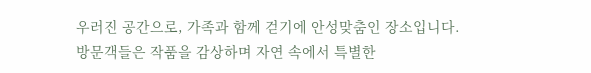우러진 공간으로, 가족과 함께 걷기에 안성맞춤인 장소입니다. 방문객들은 작품을 감상하며 자연 속에서 특별한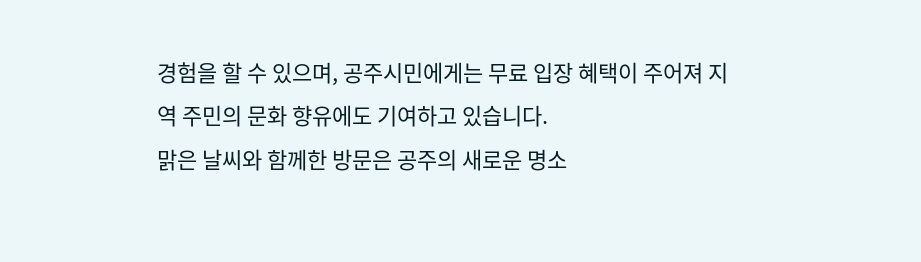경험을 할 수 있으며, 공주시민에게는 무료 입장 혜택이 주어져 지역 주민의 문화 향유에도 기여하고 있습니다.
맑은 날씨와 함께한 방문은 공주의 새로운 명소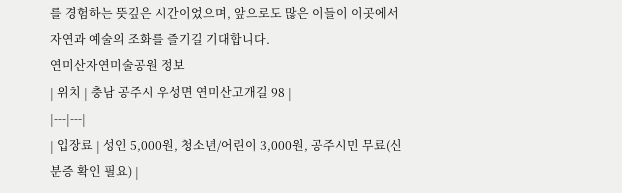를 경험하는 뜻깊은 시간이었으며, 앞으로도 많은 이들이 이곳에서 자연과 예술의 조화를 즐기길 기대합니다.
연미산자연미술공원 정보
| 위치 | 충남 공주시 우성면 연미산고개길 98 |
|---|---|
| 입장료 | 성인 5,000원, 청소년/어린이 3,000원, 공주시민 무료(신분증 확인 필요) |